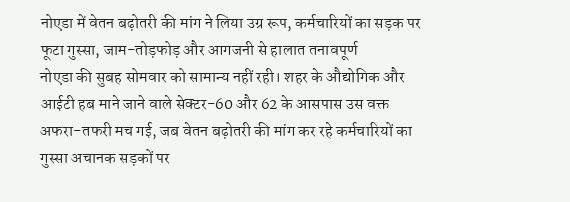नोएडा में वेतन बढ़ोतरी की मांग ने लिया उग्र रूप, कर्मचारियों का सड़क पर फूटा गुस्सा, जाम-तोड़फोड़ और आगजनी से हालात तनावपूर्ण
नोएडा की सुबह सोमवार को सामान्य नहीं रही। शहर के औद्योगिक और आईटी हब माने जाने वाले सेक्टर-60 और 62 के आसपास उस वक्त अफरा-तफरी मच गई, जब वेतन बढ़ोतरी की मांग कर रहे कर्मचारियों का गुस्सा अचानक सड़कों पर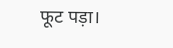फूट पड़ा।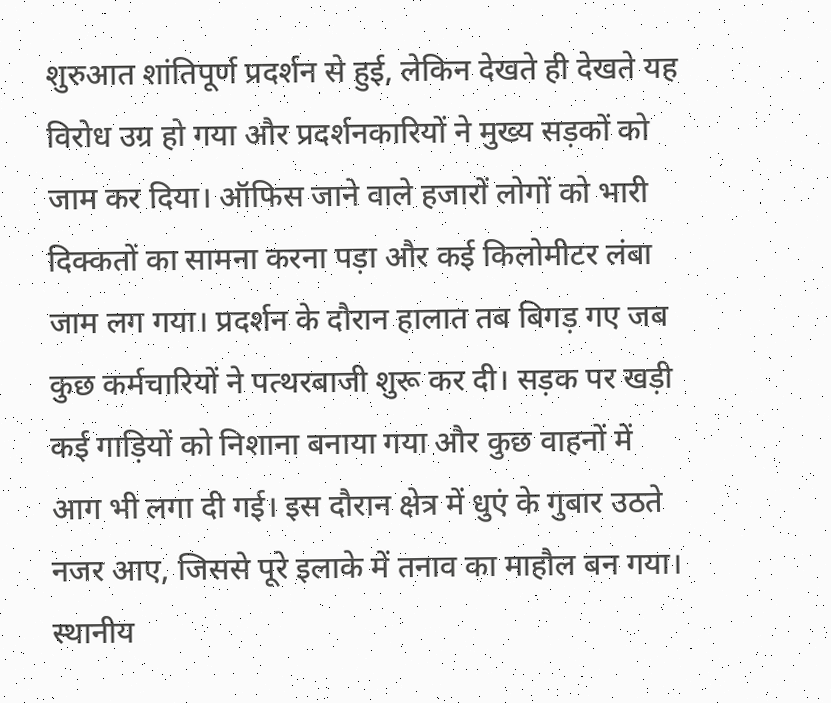शुरुआत शांतिपूर्ण प्रदर्शन से हुई, लेकिन देखते ही देखते यह विरोध उग्र हो गया और प्रदर्शनकारियों ने मुख्य सड़कों को जाम कर दिया। ऑफिस जाने वाले हजारों लोगों को भारी दिक्कतों का सामना करना पड़ा और कई किलोमीटर लंबा जाम लग गया। प्रदर्शन के दौरान हालात तब बिगड़ गए जब कुछ कर्मचारियों ने पत्थरबाजी शुरू कर दी। सड़क पर खड़ी कई गाड़ियों को निशाना बनाया गया और कुछ वाहनों में आग भी लगा दी गई। इस दौरान क्षेत्र में धुएं के गुबार उठते नजर आए, जिससे पूरे इलाके में तनाव का माहौल बन गया।
स्थानीय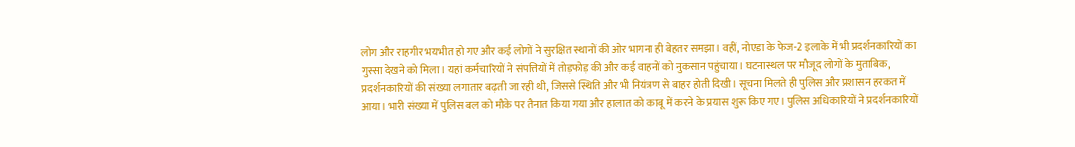लोग और राहगीर भयभीत हो गए और कई लोगों ने सुरक्षित स्थानों की ओर भागना ही बेहतर समझा। वहीं, नोएडा के फेज-2 इलाके में भी प्रदर्शनकारियों का गुस्सा देखने को मिला। यहां कर्मचारियों ने संपत्तियों में तोड़फोड़ की और कई वाहनों को नुकसान पहुंचाया। घटनास्थल पर मौजूद लोगों के मुताबिक, प्रदर्शनकारियों की संख्या लगातार बढ़ती जा रही थी, जिससे स्थिति और भी नियंत्रण से बाहर होती दिखी। सूचना मिलते ही पुलिस और प्रशासन हरकत में आया। भारी संख्या में पुलिस बल को मौके पर तैनात किया गया और हालात को काबू में करने के प्रयास शुरू किए गए। पुलिस अधिकारियों ने प्रदर्शनकारियों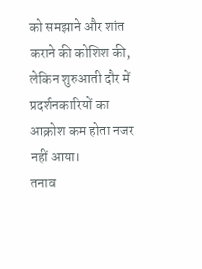को समझाने और शांत कराने की कोशिश की, लेकिन शुरुआती दौर में प्रदर्शनकारियों का आक्रोश कम होता नजर नहीं आया।
तनाव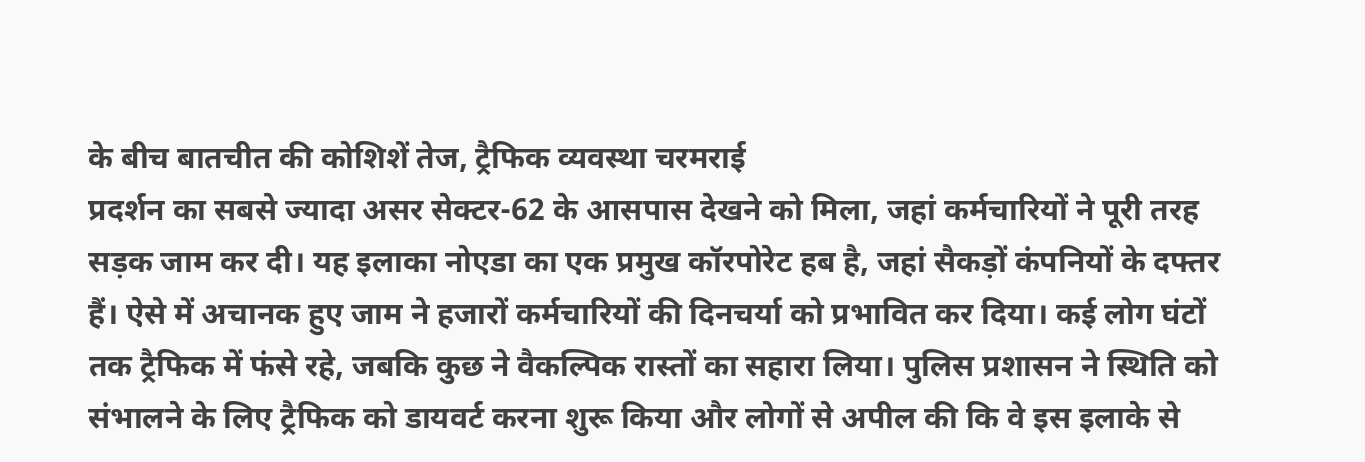के बीच बातचीत की कोशिशें तेज, ट्रैफिक व्यवस्था चरमराई
प्रदर्शन का सबसे ज्यादा असर सेक्टर-62 के आसपास देखने को मिला, जहां कर्मचारियों ने पूरी तरह सड़क जाम कर दी। यह इलाका नोएडा का एक प्रमुख कॉरपोरेट हब है, जहां सैकड़ों कंपनियों के दफ्तर हैं। ऐसे में अचानक हुए जाम ने हजारों कर्मचारियों की दिनचर्या को प्रभावित कर दिया। कई लोग घंटों तक ट्रैफिक में फंसे रहे, जबकि कुछ ने वैकल्पिक रास्तों का सहारा लिया। पुलिस प्रशासन ने स्थिति को संभालने के लिए ट्रैफिक को डायवर्ट करना शुरू किया और लोगों से अपील की कि वे इस इलाके से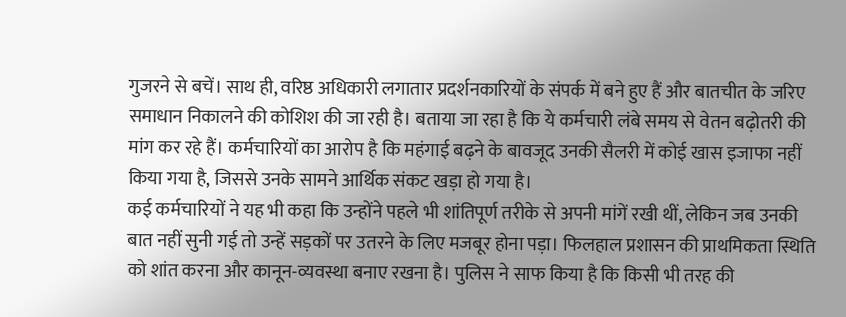गुजरने से बचें। साथ ही, वरिष्ठ अधिकारी लगातार प्रदर्शनकारियों के संपर्क में बने हुए हैं और बातचीत के जरिए समाधान निकालने की कोशिश की जा रही है। बताया जा रहा है कि ये कर्मचारी लंबे समय से वेतन बढ़ोतरी की मांग कर रहे हैं। कर्मचारियों का आरोप है कि महंगाई बढ़ने के बावजूद उनकी सैलरी में कोई खास इजाफा नहीं किया गया है, जिससे उनके सामने आर्थिक संकट खड़ा हो गया है।
कई कर्मचारियों ने यह भी कहा कि उन्होंने पहले भी शांतिपूर्ण तरीके से अपनी मांगें रखी थीं, लेकिन जब उनकी बात नहीं सुनी गई तो उन्हें सड़कों पर उतरने के लिए मजबूर होना पड़ा। फिलहाल प्रशासन की प्राथमिकता स्थिति को शांत करना और कानून-व्यवस्था बनाए रखना है। पुलिस ने साफ किया है कि किसी भी तरह की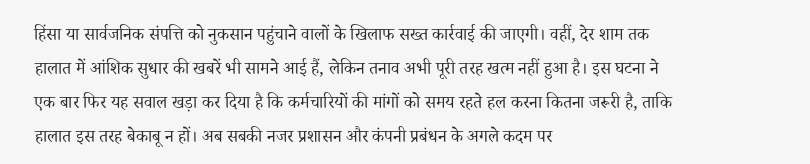हिंसा या सार्वजनिक संपत्ति को नुकसान पहुंचाने वालों के खिलाफ सख्त कार्रवाई की जाएगी। वहीं, देर शाम तक हालात में आंशिक सुधार की खबरें भी सामने आई हैं, लेकिन तनाव अभी पूरी तरह खत्म नहीं हुआ है। इस घटना ने एक बार फिर यह सवाल खड़ा कर दिया है कि कर्मचारियों की मांगों को समय रहते हल करना कितना जरूरी है, ताकि हालात इस तरह बेकाबू न हों। अब सबकी नजर प्रशासन और कंपनी प्रबंधन के अगले कदम पर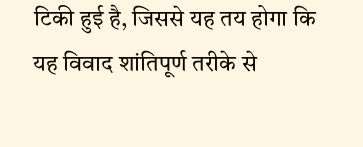टिकी हुई है, जिससे यह तय होगा कि यह विवाद शांतिपूर्ण तरीके से